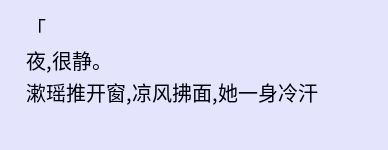「
夜,很静。
漱瑶推开窗,凉风拂面,她一身冷汗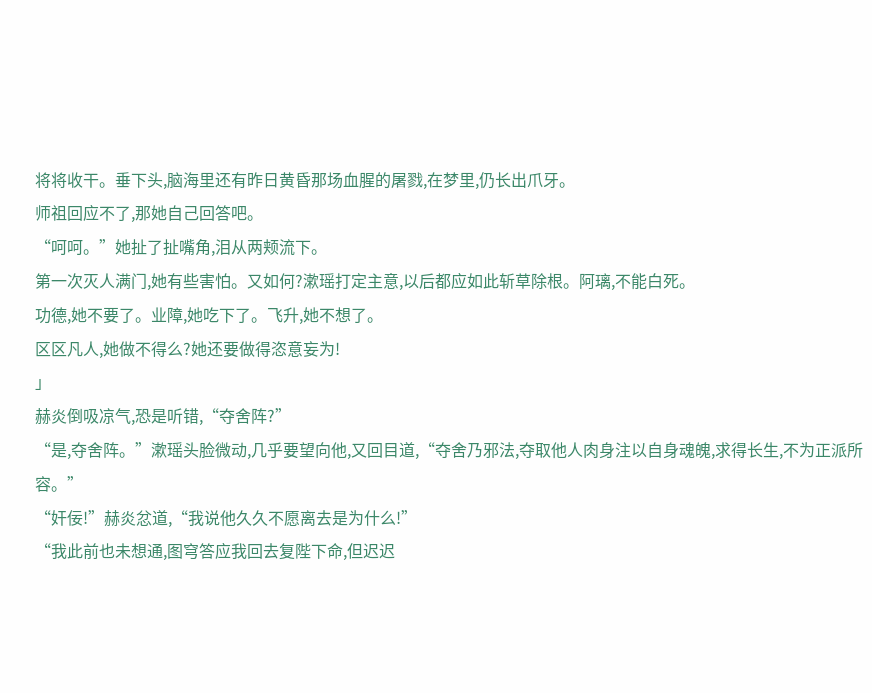将将收干。垂下头,脑海里还有昨日黄昏那场血腥的屠戮,在梦里,仍长出爪牙。
师祖回应不了,那她自己回答吧。
“呵呵。”她扯了扯嘴角,泪从两颊流下。
第一次灭人满门,她有些害怕。又如何?漱瑶打定主意,以后都应如此斩草除根。阿璃,不能白死。
功德,她不要了。业障,她吃下了。飞升,她不想了。
区区凡人,她做不得么?她还要做得恣意妄为!
」
赫炎倒吸凉气,恐是听错,“夺舍阵?”
“是,夺舍阵。”漱瑶头脸微动,几乎要望向他,又回目道,“夺舍乃邪法,夺取他人肉身注以自身魂魄,求得长生,不为正派所容。”
“奸佞!”赫炎忿道,“我说他久久不愿离去是为什么!”
“我此前也未想通,图穹答应我回去复陛下命,但迟迟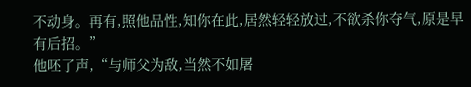不动身。再有,照他品性,知你在此,居然轻轻放过,不欲杀你夺气,原是早有后招。”
他呸了声,“与师父为敌,当然不如屠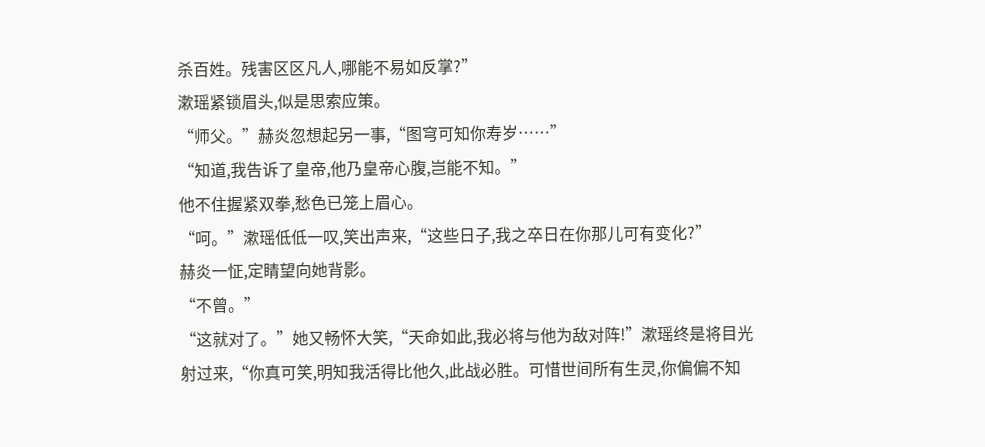杀百姓。残害区区凡人,哪能不易如反掌?”
漱瑶紧锁眉头,似是思索应策。
“师父。”赫炎忽想起另一事,“图穹可知你寿岁……”
“知道,我告诉了皇帝,他乃皇帝心腹,岂能不知。”
他不住握紧双拳,愁色已笼上眉心。
“呵。”漱瑶低低一叹,笑出声来,“这些日子,我之卒日在你那儿可有变化?”
赫炎一怔,定睛望向她背影。
“不曾。”
“这就对了。”她又畅怀大笑,“天命如此,我必将与他为敌对阵!”漱瑶终是将目光射过来,“你真可笑,明知我活得比他久,此战必胜。可惜世间所有生灵,你偏偏不知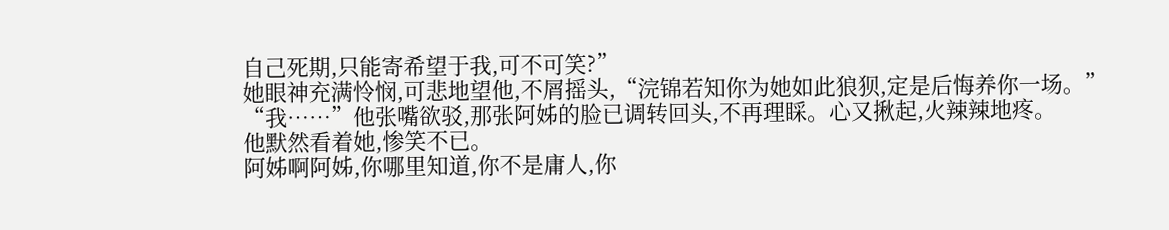自己死期,只能寄希望于我,可不可笑?”
她眼神充满怜悯,可悲地望他,不屑摇头,“浣锦若知你为她如此狼狈,定是后悔养你一场。”
“我……”他张嘴欲驳,那张阿姊的脸已调转回头,不再理睬。心又揪起,火辣辣地疼。
他默然看着她,惨笑不已。
阿姊啊阿姊,你哪里知道,你不是庸人,你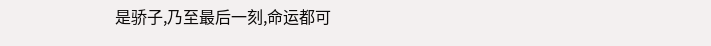是骄子,乃至最后一刻,命运都可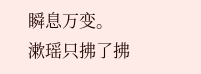瞬息万变。
漱瑶只拂了拂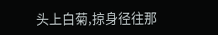头上白菊,掠身径往那